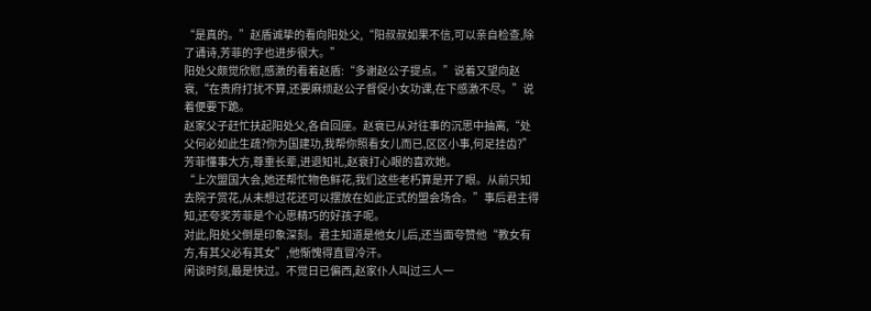“是真的。”赵盾诚挚的看向阳处父,“阳叔叔如果不信,可以亲自检查,除了诵诗,芳菲的字也进步很大。”
阳处父颇觉欣慰,感激的看着赵盾:“多谢赵公子提点。”说着又望向赵衰,“在贵府打扰不算,还要麻烦赵公子督促小女功课,在下感激不尽。”说着便要下跪。
赵家父子赶忙扶起阳处父,各自回座。赵衰已从对往事的沉思中抽离,“处父何必如此生疏?你为国建功,我帮你照看女儿而已,区区小事,何足挂齿?”芳菲懂事大方,尊重长辈,进退知礼,赵衰打心眼的喜欢她。
“上次盟国大会,她还帮忙物色鲜花,我们这些老朽算是开了眼。从前只知去院子赏花,从未想过花还可以摆放在如此正式的盟会场合。”事后君主得知,还夸奖芳菲是个心思精巧的好孩子呢。
对此,阳处父倒是印象深刻。君主知道是他女儿后,还当面夸赞他“教女有方,有其父必有其女”,他惭愧得直冒冷汗。
闲谈时刻,最是快过。不觉日已偏西,赵家仆人叫过三人一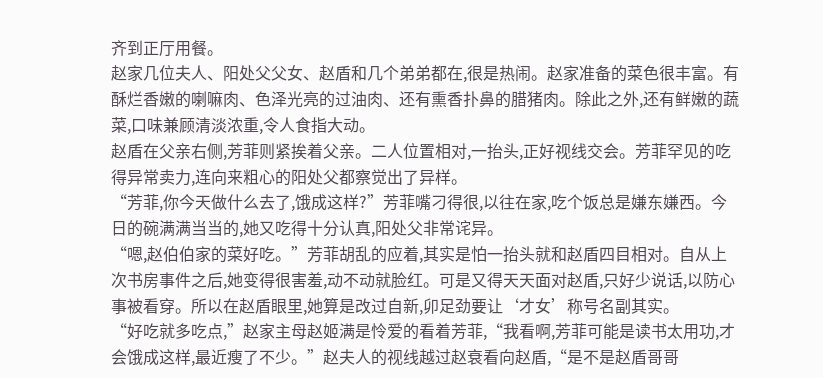齐到正厅用餐。
赵家几位夫人、阳处父父女、赵盾和几个弟弟都在,很是热闹。赵家准备的菜色很丰富。有酥烂香嫩的喇嘛肉、色泽光亮的过油肉、还有熏香扑鼻的腊猪肉。除此之外,还有鲜嫩的蔬菜,口味兼顾清淡浓重,令人食指大动。
赵盾在父亲右侧,芳菲则紧挨着父亲。二人位置相对,一抬头,正好视线交会。芳菲罕见的吃得异常卖力,连向来粗心的阳处父都察觉出了异样。
“芳菲,你今天做什么去了,饿成这样?”芳菲嘴刁得很,以往在家,吃个饭总是嫌东嫌西。今日的碗满满当当的,她又吃得十分认真,阳处父非常诧异。
“嗯,赵伯伯家的菜好吃。”芳菲胡乱的应着,其实是怕一抬头就和赵盾四目相对。自从上次书房事件之后,她变得很害羞,动不动就脸红。可是又得天天面对赵盾,只好少说话,以防心事被看穿。所以在赵盾眼里,她算是改过自新,卯足劲要让‘才女’称号名副其实。
“好吃就多吃点,”赵家主母赵姬满是怜爱的看着芳菲,“我看啊,芳菲可能是读书太用功,才会饿成这样,最近瘦了不少。”赵夫人的视线越过赵衰看向赵盾,“是不是赵盾哥哥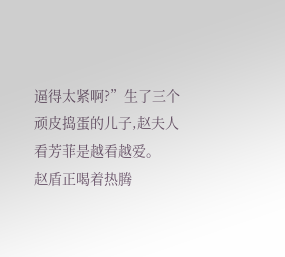逼得太紧啊?”生了三个顽皮捣蛋的儿子,赵夫人看芳菲是越看越爱。
赵盾正喝着热腾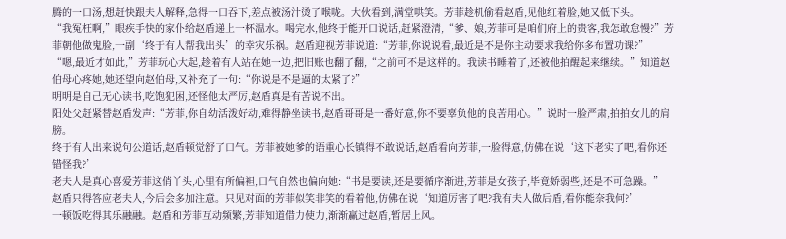腾的一口汤,想赶快跟夫人解释,急得一口吞下,差点被汤汁烫了喉咙。大伙看到,满堂哄笑。芳菲趁机偷看赵盾,见他红着脸,她又低下头。
“我冤枉啊,”眼疾手快的家仆给赵盾递上一杯温水。喝完水,他终于能开口说话,赶紧澄清,“爹、娘,芳菲可是咱们府上的贵客,我怎敢怠慢?”芳菲朝他做鬼脸,一副‘终于有人帮我出头’的幸灾乐祸。赵盾迎视芳菲说道:“芳菲,你说说看,最近是不是你主动要求我给你多布置功课?”
“嗯,最近才如此,”芳菲玩心大起,趁着有人站在她一边,把旧账也翻了翻,“之前可不是这样的。我读书睡着了,还被他拍醒起来继续。”知道赵伯母心疼她,她还望向赵伯母,又补充了一句:“你说是不是逼的太紧了?”
明明是自己无心读书,吃饱犯困,还怪他太严厉,赵盾真是有苦说不出。
阳处父赶紧替赵盾发声:“芳菲,你自幼活泼好动,难得静坐读书,赵盾哥哥是一番好意,你不要辜负他的良苦用心。”说时一脸严肃,拍拍女儿的肩膀。
终于有人出来说句公道话,赵盾顿觉舒了口气。芳菲被她爹的语重心长镇得不敢说话,赵盾看向芳菲,一脸得意,仿佛在说‘这下老实了吧,看你还错怪我?’
老夫人是真心喜爱芳菲这俏丫头,心里有所偏袒,口气自然也偏向她:“书是要读,还是要循序渐进,芳菲是女孩子,毕竟娇弱些,还是不可急躁。”
赵盾只得答应老夫人,今后会多加注意。只见对面的芳菲似笑非笑的看着他,仿佛在说‘知道厉害了吧?我有夫人做后盾,看你能奈我何?’
一顿饭吃得其乐融融。赵盾和芳菲互动频繁,芳菲知道借力使力,渐渐赢过赵盾,暂居上风。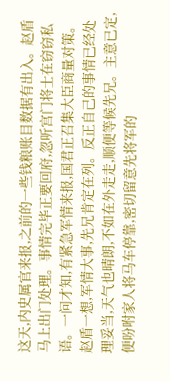这天,内史属官来报,之前的一些钱粮账目数据有出入。赵盾马上出门处理。事情完毕正要回府,忽听宫门将士在窃窃私语。一问才知,有紧急军情来报,国君正召集大臣商量对策。
赵盾一想,军情大事,先兄肯定在列。反正自己的事情已经处理妥当,天气也晴朗,不如在外走走,顺便等候先兄。主意已定,便吩咐家人将马车停靠,密切留意先将军的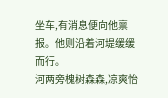坐车,有消息便向他禀报。他则沿着河堤缓缓而行。
河两旁槐树森森,凉爽怡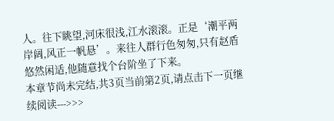人。往下眺望,河床很浅,江水滚滚。正是‘潮平两岸阔,风正一帆悬’。来往人群行色匆匆,只有赵盾悠然闲适,他随意找个台阶坐了下来。
本章节尚未完结,共3页当前第2页,请点击下一页继续阅读--->>>